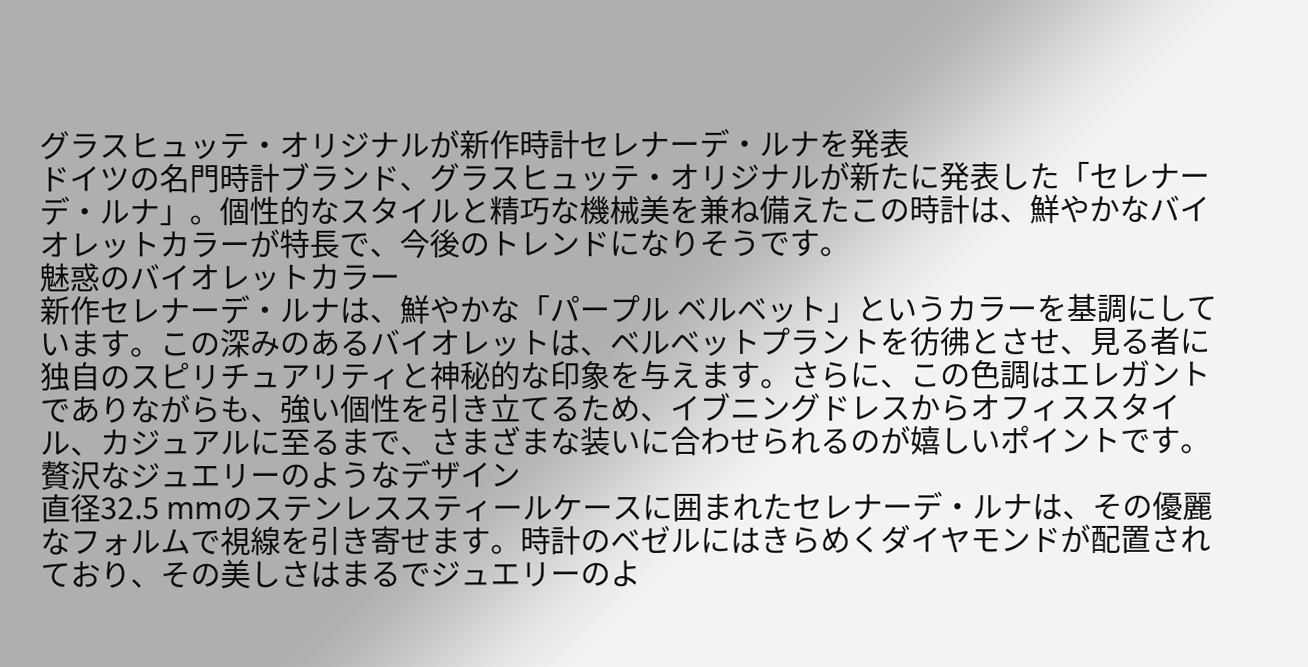グラスヒュッテ・オリジナルが新作時計セレナーデ・ルナを発表
ドイツの名門時計ブランド、グラスヒュッテ・オリジナルが新たに発表した「セレナーデ・ルナ」。個性的なスタイルと精巧な機械美を兼ね備えたこの時計は、鮮やかなバイオレットカラーが特長で、今後のトレンドになりそうです。
魅惑のバイオレットカラー
新作セレナーデ・ルナは、鮮やかな「パープル ベルベット」というカラーを基調にしています。この深みのあるバイオレットは、ベルベットプラントを彷彿とさせ、見る者に独自のスピリチュアリティと神秘的な印象を与えます。さらに、この色調はエレガントでありながらも、強い個性を引き立てるため、イブニングドレスからオフィススタイル、カジュアルに至るまで、さまざまな装いに合わせられるのが嬉しいポイントです。
贅沢なジュエリーのようなデザイン
直径32.5 mmのステンレススティールケースに囲まれたセレナーデ・ルナは、その優麗なフォルムで視線を引き寄せます。時計のベゼルにはきらめくダイヤモンドが配置されており、その美しさはまるでジュエリーのよ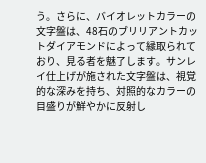う。さらに、バイオレットカラーの文字盤は、48石のブリリアントカットダイアモンドによって縁取られており、見る者を魅了します。サンレイ仕上げが施された文字盤は、視覚的な深みを持ち、対照的なカラーの目盛りが鮮やかに反射し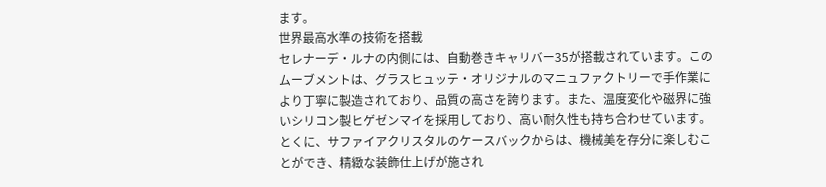ます。
世界最高水準の技術を搭載
セレナーデ・ルナの内側には、自動巻きキャリバー35が搭載されています。このムーブメントは、グラスヒュッテ・オリジナルのマニュファクトリーで手作業により丁寧に製造されており、品質の高さを誇ります。また、温度変化や磁界に強いシリコン製ヒゲゼンマイを採用しており、高い耐久性も持ち合わせています。とくに、サファイアクリスタルのケースバックからは、機械美を存分に楽しむことができ、精緻な装飾仕上げが施され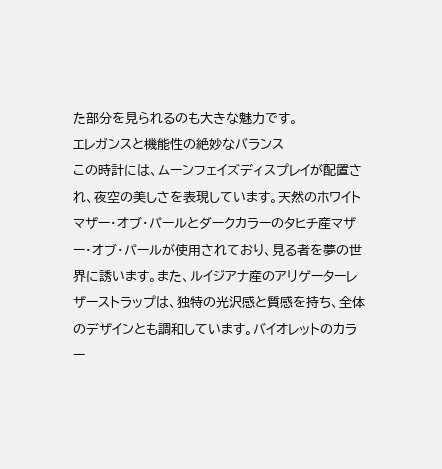た部分を見られるのも大きな魅力です。
エレガンスと機能性の絶妙なバランス
この時計には、ムーンフェイズディスプレイが配置され、夜空の美しさを表現しています。天然のホワイトマザー・オブ・パールとダークカラーのタヒチ産マザー・オブ・パールが使用されており、見る者を夢の世界に誘います。また、ルイジアナ産のアリゲーターレザーストラップは、独特の光沢感と質感を持ち、全体のデザインとも調和しています。バイオレットのカラー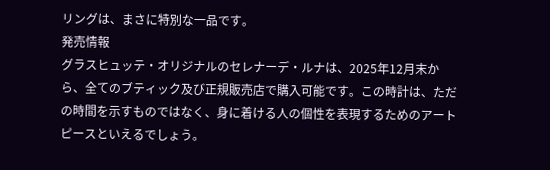リングは、まさに特別な一品です。
発売情報
グラスヒュッテ・オリジナルのセレナーデ・ルナは、2025年12月末から、全てのブティック及び正規販売店で購入可能です。この時計は、ただの時間を示すものではなく、身に着ける人の個性を表現するためのアートピースといえるでしょう。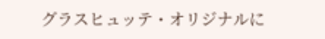グラスヒュッテ・オリジナルに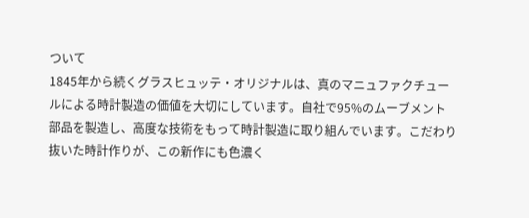ついて
1845年から続くグラスヒュッテ・オリジナルは、真のマニュファクチュールによる時計製造の価値を大切にしています。自社で95%のムーブメント部品を製造し、高度な技術をもって時計製造に取り組んでいます。こだわり抜いた時計作りが、この新作にも色濃く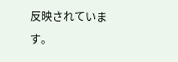反映されています。